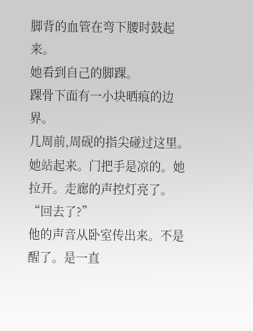脚背的血管在弯下腰时鼓起来。
她看到自己的脚踝。
踝骨下面有一小块晒痕的边界。
几周前,周砚的指尖碰过这里。
她站起来。门把手是凉的。她拉开。走廊的声控灯亮了。
“回去了?”
他的声音从卧室传出来。不是醒了。是一直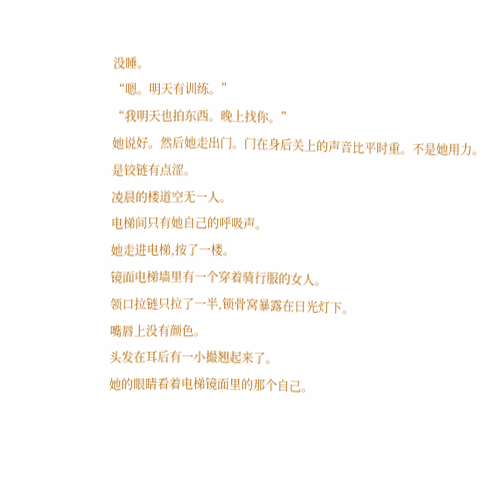没睡。
“嗯。明天有训练。”
“我明天也拍东西。晚上找你。”
她说好。然后她走出门。门在身后关上的声音比平时重。不是她用力。是铰链有点涩。
凌晨的楼道空无一人。
电梯间只有她自己的呼吸声。
她走进电梯,按了一楼。
镜面电梯墙里有一个穿着骑行服的女人。
领口拉链只拉了一半,锁骨窝暴露在日光灯下。
嘴唇上没有颜色。
头发在耳后有一小撮翘起来了。
她的眼睛看着电梯镜面里的那个自己。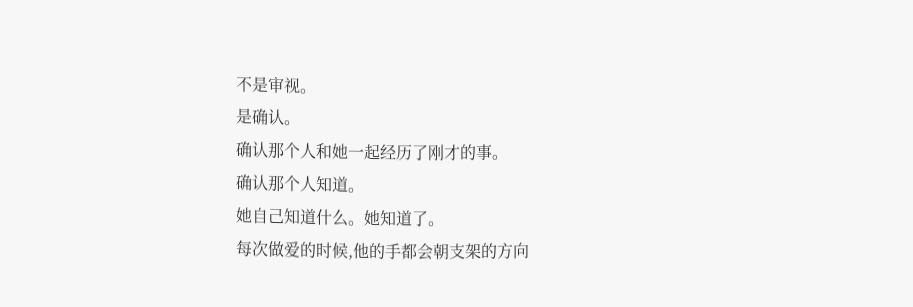不是审视。
是确认。
确认那个人和她一起经历了刚才的事。
确认那个人知道。
她自己知道什么。她知道了。
每次做爱的时候,他的手都会朝支架的方向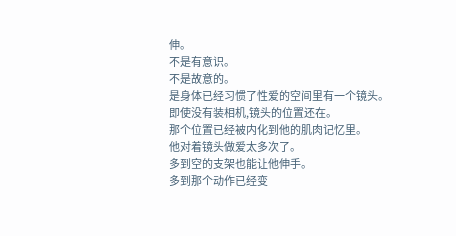伸。
不是有意识。
不是故意的。
是身体已经习惯了性爱的空间里有一个镜头。
即使没有装相机,镜头的位置还在。
那个位置已经被内化到他的肌肉记忆里。
他对着镜头做爱太多次了。
多到空的支架也能让他伸手。
多到那个动作已经变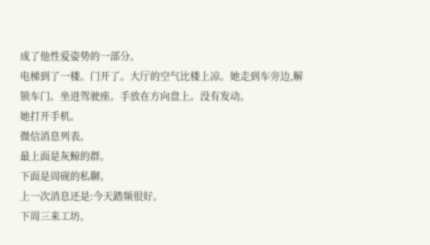成了他性爱姿势的一部分。
电梯到了一楼。门开了。大厅的空气比楼上凉。她走到车旁边,解锁车门。坐进驾驶座。手放在方向盘上。没有发动。
她打开手机。
微信消息列表。
最上面是灰鲸的群。
下面是周砚的私聊。
上一次消息还是:今天踏频很好。
下周三来工坊。